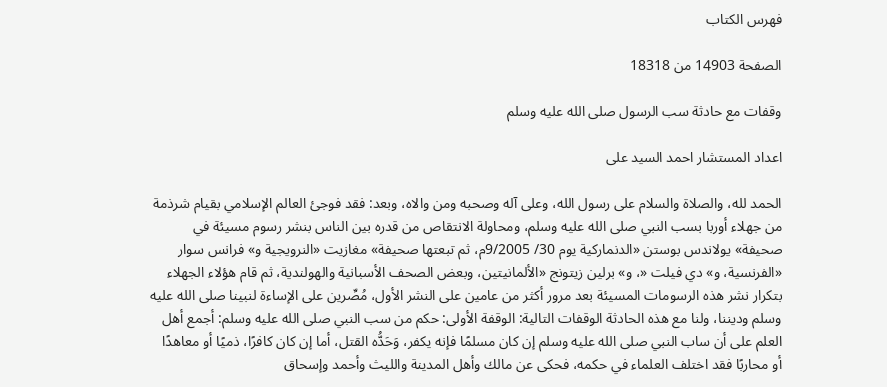فهرس الكتاب

الصفحة 14903 من 18318

وقفات مع حادثة سب الرسول صلى الله عليه وسلم

اعداد المستشار احمد السيد على

الحمد لله، والصلاة والسلام على رسول الله، وعلى آله وصحبه ومن والاه، وبعد: فقد فوجئ العالم الإسلامي بقيام شرذمة من جهلاء أوربا بسب النبي صلى الله عليه وسلم، ومحاولة الانتقاص من قدره بين الناس بنشر رسوم مسيئة في صحيفة» يولاندس بوستن «الدنماركية يوم 30/ 9/2005م، ثم تبعتها صحيفة» مغازيت «النرويجية و» فرانس سوار «الفرنسية، و» دي فيلت «، و» برلين زيتونج «الألمانيتين، وبعض الصحف الأسبانية والهولندية، ثم قام هؤلاء الجهلاء بتكرار نشر هذه الرسومات المسيئة بعد مرور أكثر من عامين على النشر الأول، مُصِّرين على الإساءة لنبينا صلى الله عليه وسلم وديننا، ولنا مع هذه الحادثة الوقفات التالية: الوقفة الأولى: حكم من سب النبي صلى الله عليه وسلم: أجمع أهل العلم على أن ساب النبي صلى الله عليه وسلم إن كان مسلمًا فإنه يكفر، وَحَدُّه القتل، أما إن كان كافرًا، ذميًا أو معاهدًا أو محاربًا فقد اختلف العلماء في حكمه، فحكى عن مالك وأهل المدينة والليث وأحمد وإسحاق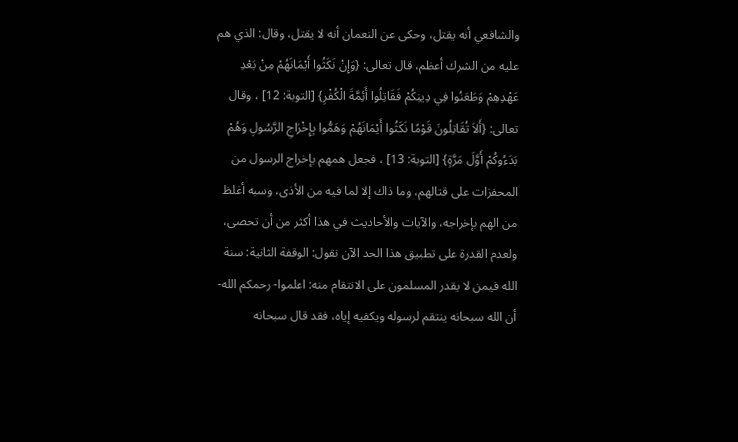والشافعي أنه يقتل، وحكى عن النعمان أنه لا يقتل، وقال: الذي هم عليه من الشرك أعظم، قال تعالى: {وَإِنْ نَكَثُوا أَيْمَانَهُمْ مِنْ بَعْدِ عَهْدِهِمْ وَطَعَنُوا فِي دِينِكُمْ فَقَاتِلُوا أَئِمَّةَ الْكُفْرِ} [التوبة: 12] ، وقال تعالى: {أَلاَ تُقَاتِلُونَ قَوْمًا نَكَثُوا أَيْمَانَهُمْ وَهَمُّوا بِإِخْرَاجِ الرَّسُولِ وَهُمْ بَدَءُوكُمْ أَوَّلَ مَرَّةٍ} [التوبة: 13] ، فجعل همهم بإخراج الرسول من المحفزات على قتالهم، وما ذاك إلا لما فيه من الأذى، وسبه أغلظ من الهم بإخراجه، والآيات والأحاديث في هذا أكثر من أن تحصى، ولعدم القدرة على تطبيق هذا الحد الآن نقول: الوقفة الثانية: سنة الله فيمن لا يقدر المسلمون على الانتقام منه: اعلموا- رحمكم الله- أن الله سبحانه ينتقم لرسوله ويكفيه إياه، فقد قال سبحانه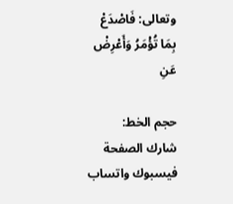وتعالى: فَاصْدَعْ بِمَا تُؤْمَرُ وَأَعْرِضْ عَنِ

حجم الخط:
شارك الصفحة
فيسبوك واتساب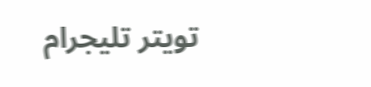تويتر تليجرام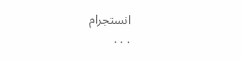انستجرام
. . .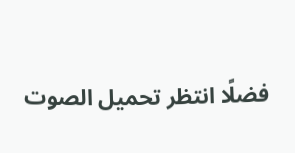فضلًا انتظر تحميل الصوت